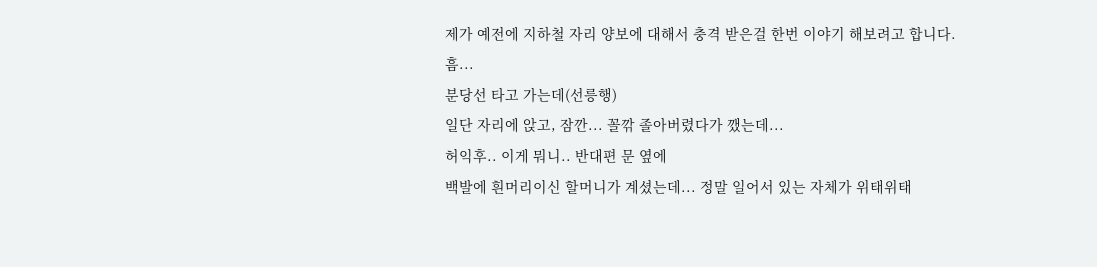제가 예전에 지하철 자리 양보에 대해서 충격 받은걸 한번 이야기 해보려고 합니다.
흠...
분당선 타고 가는데(선릉행)
일단 자리에 앉고, 잠깐... 꼴깎 졸아버렸다가 깼는데...
허익후.. 이게 뭐니.. 반대편 문 옆에
백발에 흰머리이신 할머니가 계셨는데... 정말 일어서 있는 자체가 위태위태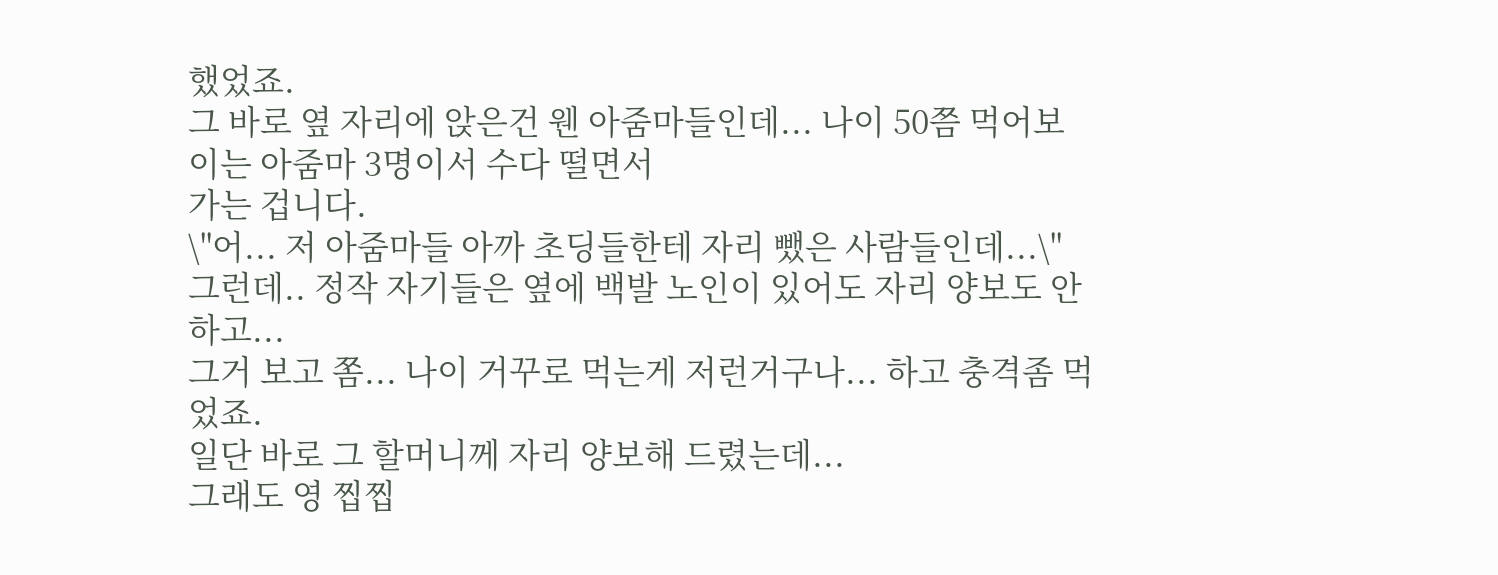했었죠.
그 바로 옆 자리에 앉은건 웬 아줌마들인데... 나이 50쯤 먹어보이는 아줌마 3명이서 수다 떨면서
가는 겁니다.
\"어... 저 아줌마들 아까 초딩들한테 자리 뺐은 사람들인데...\"
그런데.. 정작 자기들은 옆에 백발 노인이 있어도 자리 양보도 안하고...
그거 보고 쫌... 나이 거꾸로 먹는게 저런거구나... 하고 충격좀 먹었죠.
일단 바로 그 할머니께 자리 양보해 드렸는데...
그래도 영 찝찝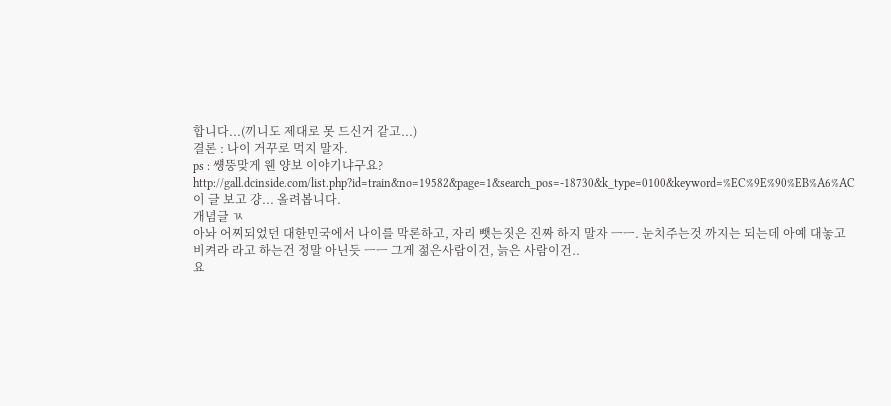합니다...(끼니도 제대로 못 드신거 같고...)
결론 : 나이 거꾸로 먹지 말자.
ps : 썡뚱맞게 웬 양보 이야기냐구요?
http://gall.dcinside.com/list.php?id=train&no=19582&page=1&search_pos=-18730&k_type=0100&keyword=%EC%9E%90%EB%A6%AC
이 글 보고 걍... 올려봅니다.
개념글 ㄳ
아놔 어찌되었던 대한민국에서 나이를 막론하고, 자리 뺏는짓은 진짜 하지 말자 ㅡㅡ. 눈치주는것 까지는 되는데 아예 대놓고 비켜라 라고 하는건 정말 아닌듯 ㅡㅡ 그게 젊은사람이건, 늙은 사람이건..
요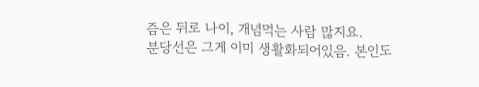즘은 뒤로 나이, 개념먹는 사람 많지요.
분당선은 그게 이미 생활화되어있음. 본인도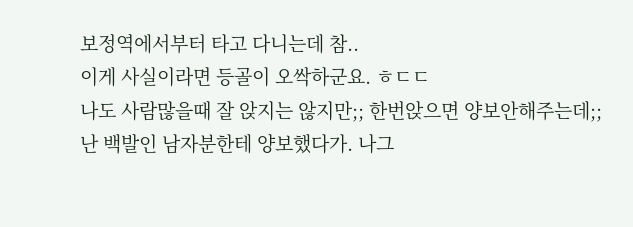보정역에서부터 타고 다니는데 참..
이게 사실이라면 등골이 오싹하군요. ㅎㄷㄷ
나도 사람많을때 잘 앉지는 않지만;; 한번앉으면 양보안해주는데;;
난 백발인 남자분한테 양보했다가. 나그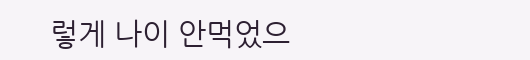렇게 나이 안먹었으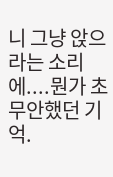니 그냥 앉으라는 소리에....뭔가 초 무안했던 기억.